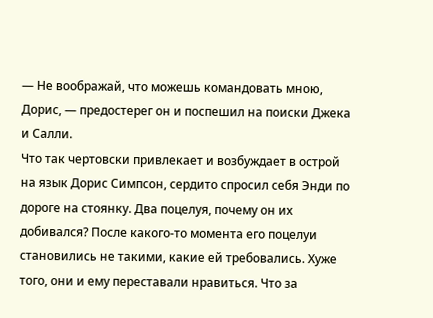— Не воображай, что можешь командовать мною, Дорис, — предостерег он и поспешил на поиски Джека и Салли.
Что так чертовски привлекает и возбуждает в острой на язык Дорис Симпсон, сердито спросил себя Энди по дороге на стоянку. Два поцелуя, почему он их добивался? После какого-то момента его поцелуи становились не такими, какие ей требовались. Хуже того, они и ему переставали нравиться. Что за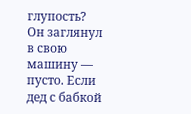глупость?
Он заглянул в свою машину — пусто. Если дед с бабкой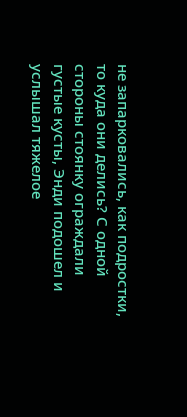не запарковались, как подростки, то куда они делись? С одной стороны стоянку ограждали густые кусты, Энди подошел и услышал тяжелое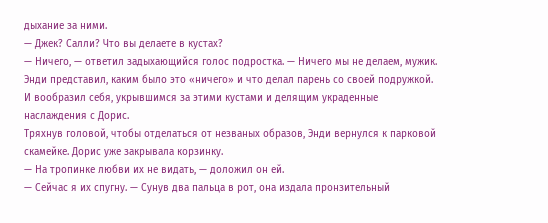дыхание за ними.
— Джек? Салли? Что вы делаете в кустах?
— Ничего, — ответил задыхающийся голос подростка. — Ничего мы не делаем, мужик.
Энди представил, каким было это «ничего» и что делал парень со своей подружкой. И вообразил себя, укрывшимся за этими кустами и делящим украденные наслаждения с Дорис.
Тряхнув головой, чтобы отделаться от незваных образов, Энди вернулся к парковой скамейке. Дорис уже закрывала корзинку.
— На тропинке любви их не видать, — доложил он ей.
— Сейчас я их спугну. — Сунув два пальца в рот, она издала пронзительный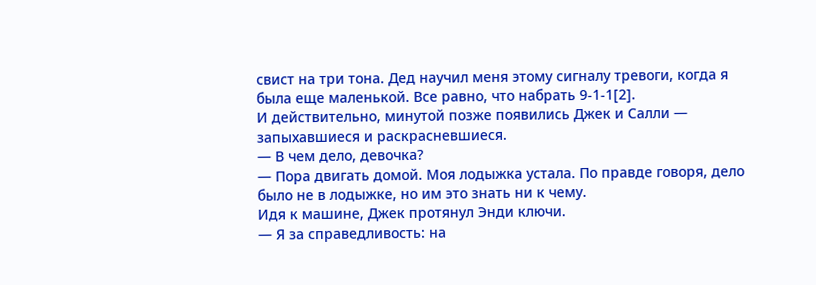свист на три тона. Дед научил меня этому сигналу тревоги, когда я была еще маленькой. Все равно, что набрать 9-1-1[2].
И действительно, минутой позже появились Джек и Салли — запыхавшиеся и раскрасневшиеся.
— В чем дело, девочка?
— Пора двигать домой. Моя лодыжка устала. По правде говоря, дело было не в лодыжке, но им это знать ни к чему.
Идя к машине, Джек протянул Энди ключи.
— Я за справедливость: на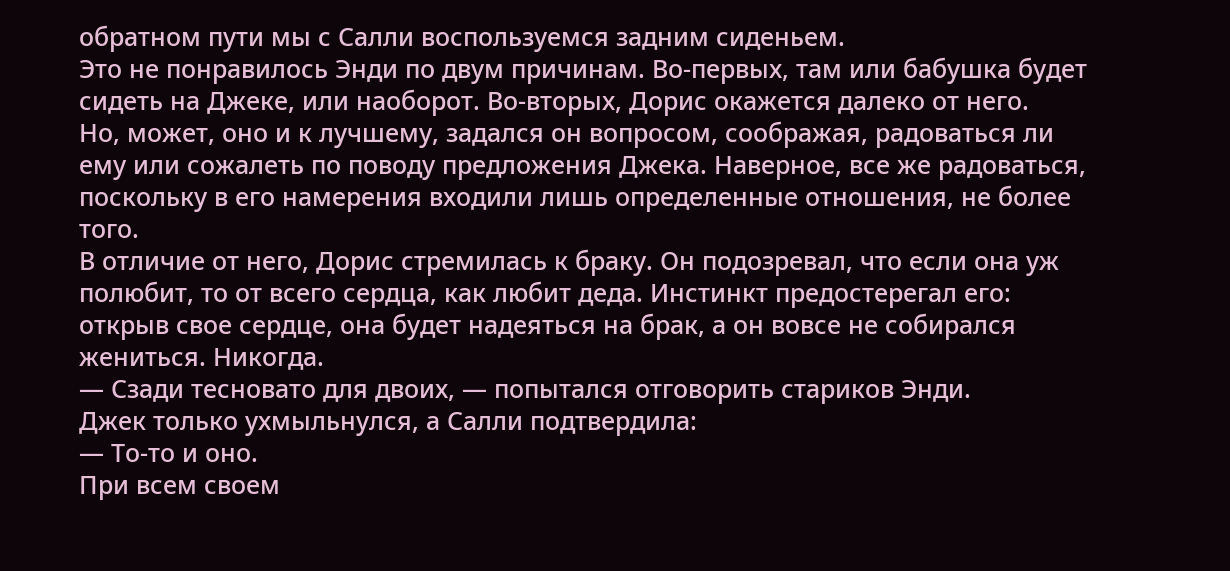обратном пути мы с Салли воспользуемся задним сиденьем.
Это не понравилось Энди по двум причинам. Во-первых, там или бабушка будет сидеть на Джеке, или наоборот. Во-вторых, Дорис окажется далеко от него.
Но, может, оно и к лучшему, задался он вопросом, соображая, радоваться ли ему или сожалеть по поводу предложения Джека. Наверное, все же радоваться, поскольку в его намерения входили лишь определенные отношения, не более того.
В отличие от него, Дорис стремилась к браку. Он подозревал, что если она уж полюбит, то от всего сердца, как любит деда. Инстинкт предостерегал его: открыв свое сердце, она будет надеяться на брак, а он вовсе не собирался жениться. Никогда.
— Сзади тесновато для двоих, — попытался отговорить стариков Энди.
Джек только ухмыльнулся, а Салли подтвердила:
— То-то и оно.
При всем своем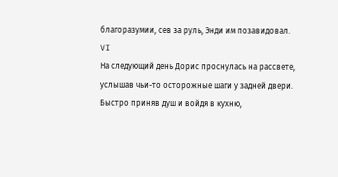благоразумии, сев за руль, Энди им позавидовал.
VI
На следующий день Дорис проснулась на рассвете, услышав чьи-то осторожные шаги у задней двери. Быстро приняв душ и войдя в кухню,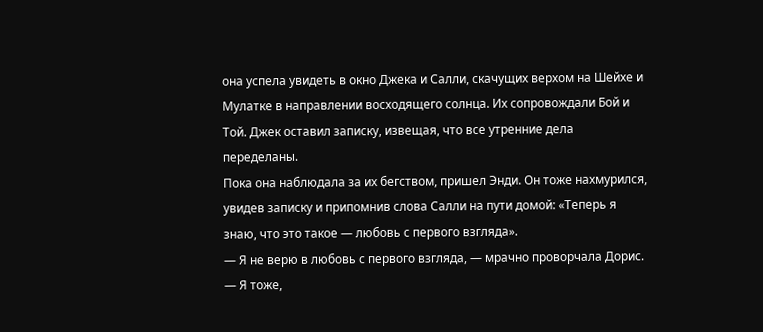она успела увидеть в окно Джека и Салли, скачущих верхом на Шейхе и Мулатке в направлении восходящего солнца. Их сопровождали Бой и Той. Джек оставил записку, извещая, что все утренние дела переделаны.
Пока она наблюдала за их бегством, пришел Энди. Он тоже нахмурился, увидев записку и припомнив слова Салли на пути домой: «Теперь я знаю, что это такое — любовь с первого взгляда».
— Я не верю в любовь с первого взгляда, — мрачно проворчала Дорис.
— Я тоже,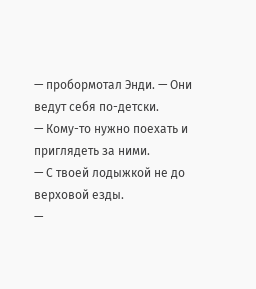— пробормотал Энди. — Они ведут себя по-детски.
— Кому-то нужно поехать и приглядеть за ними.
— С твоей лодыжкой не до верховой езды.
—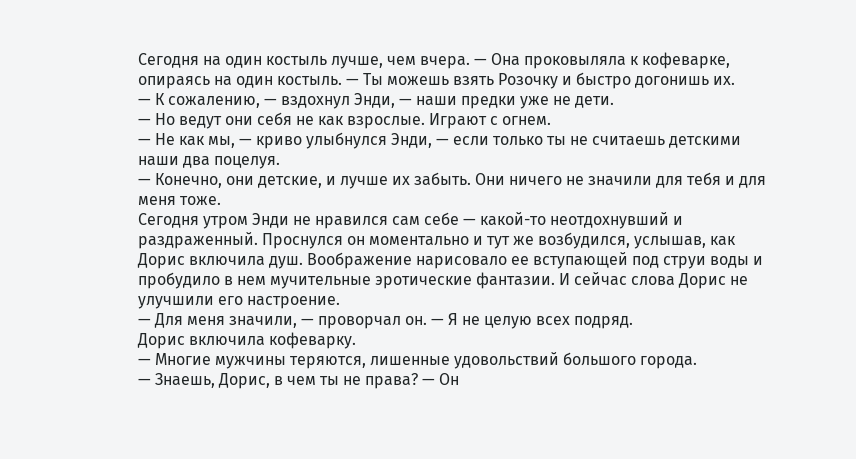Сегодня на один костыль лучше, чем вчера. — Она проковыляла к кофеварке, опираясь на один костыль. — Ты можешь взять Розочку и быстро догонишь их.
— К сожалению, — вздохнул Энди, — наши предки уже не дети.
— Но ведут они себя не как взрослые. Играют с огнем.
— Не как мы, — криво улыбнулся Энди, — если только ты не считаешь детскими наши два поцелуя.
— Конечно, они детские, и лучше их забыть. Они ничего не значили для тебя и для меня тоже.
Сегодня утром Энди не нравился сам себе — какой-то неотдохнувший и раздраженный. Проснулся он моментально и тут же возбудился, услышав, как Дорис включила душ. Воображение нарисовало ее вступающей под струи воды и пробудило в нем мучительные эротические фантазии. И сейчас слова Дорис не улучшили его настроение.
— Для меня значили, — проворчал он. — Я не целую всех подряд.
Дорис включила кофеварку.
— Многие мужчины теряются, лишенные удовольствий большого города.
— Знаешь, Дорис, в чем ты не права? — Он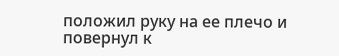положил руку на ее плечо и повернул к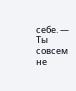себе. — Ты совсем не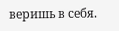веришь в себя.